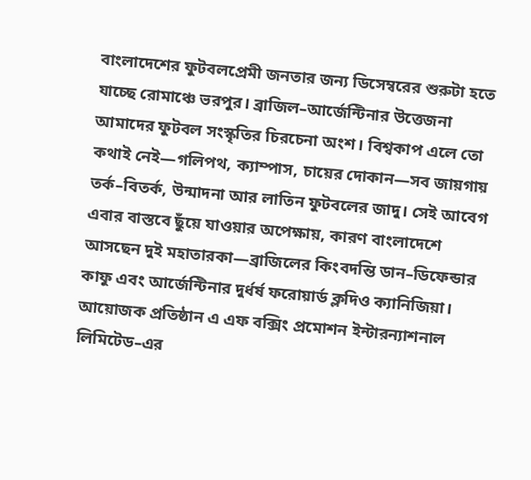বাংলাদেশের ফুটবলপ্রেমী জনতার জন্য ডিসেম্বরের শুরুটা হতে যাচ্ছে রোমাঞ্চে ভরপুর। ব্রাজিল–আর্জেন্টিনার উত্তেজনা আমাদের ফুটবল সংস্কৃতির চিরচেনা অংশ। বিশ্বকাপ এলে তো কথাই নেই—গলিপথ, ক্যাম্পাস, চায়ের দোকান—সব জায়গায় তর্ক–বিতর্ক, উন্মাদনা আর লাতিন ফুটবলের জাদু। সেই আবেগ এবার বাস্তবে ছুঁয়ে যাওয়ার অপেক্ষায়, কারণ বাংলাদেশে আসছেন দুই মহাতারকা—ব্রাজিলের কিংবদন্তি ডান–ডিফেন্ডার কাফু এবং আর্জেন্টিনার দুর্ধর্ষ ফরোয়ার্ড ক্লদিও ক্যানিজিয়া।
আয়োজক প্রতিষ্ঠান এ এফ বক্সিং প্রমোশন ইন্টারন্যাশনাল লিমিটেড–এর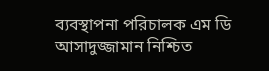ব্যবস্থাপনা পরিচালক এম ডি আসাদুজ্জামান নিশ্চিত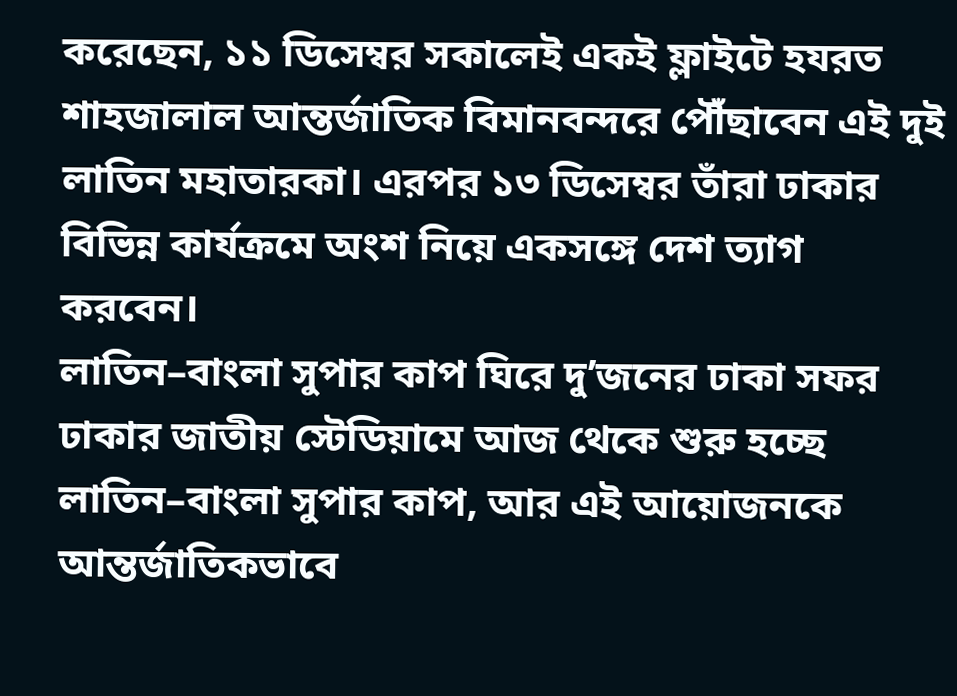করেছেন, ১১ ডিসেম্বর সকালেই একই ফ্লাইটে হযরত শাহজালাল আন্তর্জাতিক বিমানবন্দরে পৌঁছাবেন এই দুই লাতিন মহাতারকা। এরপর ১৩ ডিসেম্বর তাঁরা ঢাকার বিভিন্ন কার্যক্রমে অংশ নিয়ে একসঙ্গে দেশ ত্যাগ করবেন।
লাতিন–বাংলা সুপার কাপ ঘিরে দু’জনের ঢাকা সফর
ঢাকার জাতীয় স্টেডিয়ামে আজ থেকে শুরু হচ্ছে লাতিন–বাংলা সুপার কাপ, আর এই আয়োজনকে আন্তর্জাতিকভাবে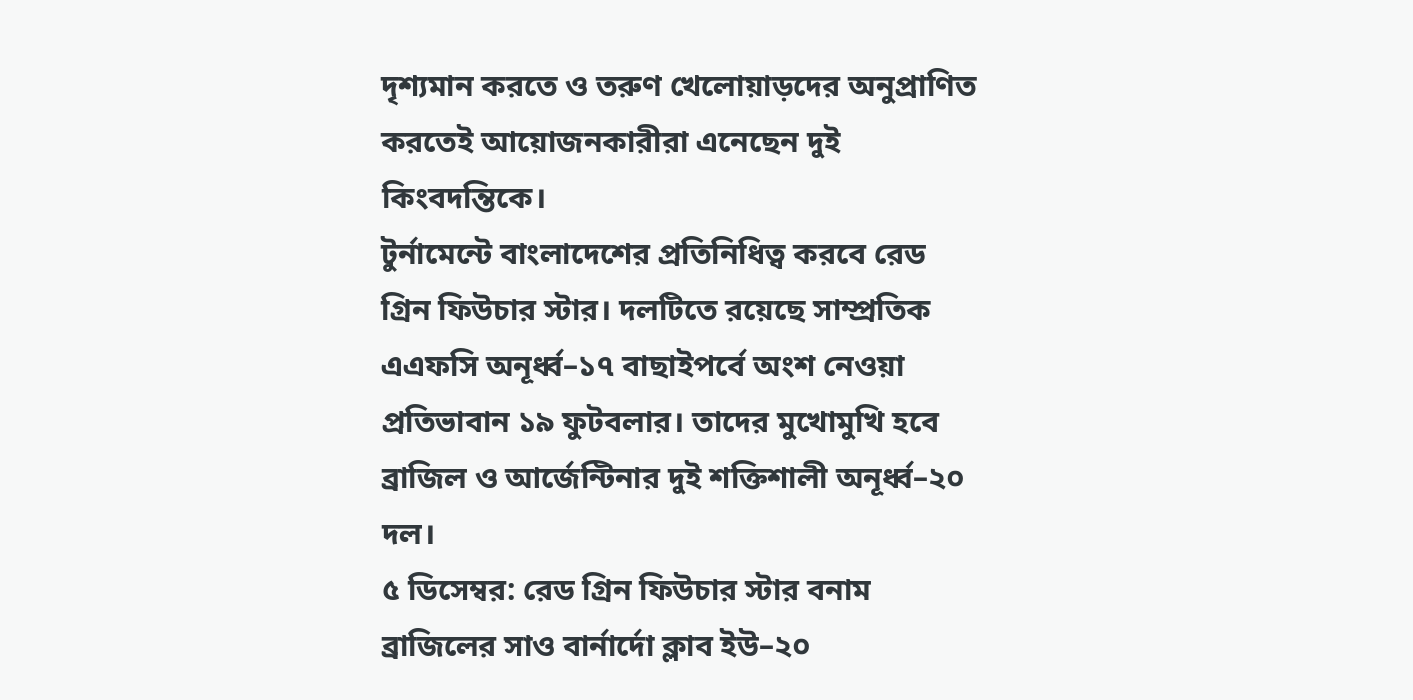দৃশ্যমান করতে ও তরুণ খেলোয়াড়দের অনুপ্রাণিত করতেই আয়োজনকারীরা এনেছেন দুই কিংবদন্তিকে।
টুর্নামেন্টে বাংলাদেশের প্রতিনিধিত্ব করবে রেড গ্রিন ফিউচার স্টার। দলটিতে রয়েছে সাম্প্রতিক এএফসি অনূর্ধ্ব–১৭ বাছাইপর্বে অংশ নেওয়া প্রতিভাবান ১৯ ফুটবলার। তাদের মুখোমুখি হবে ব্রাজিল ও আর্জেন্টিনার দুই শক্তিশালী অনূর্ধ্ব–২০ দল।
৫ ডিসেম্বর: রেড গ্রিন ফিউচার স্টার বনাম ব্রাজিলের সাও বার্নার্দো ক্লাব ইউ–২০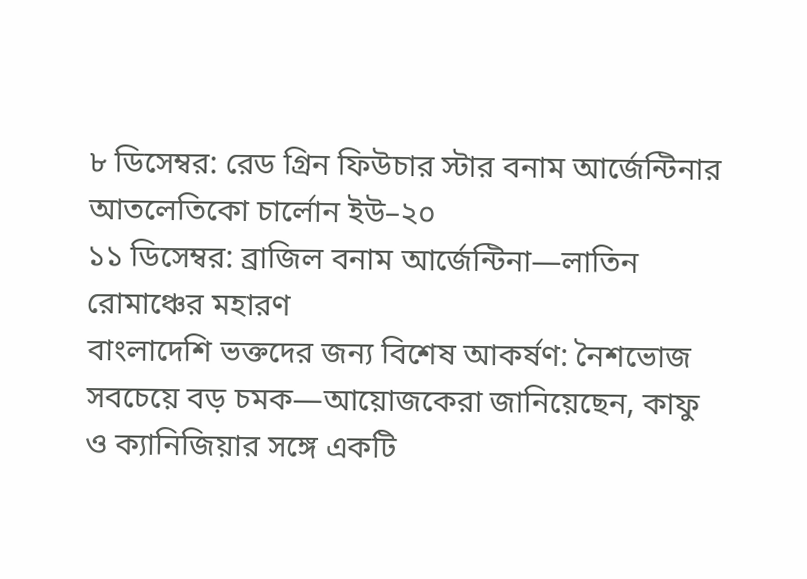৮ ডিসেম্বর: রেড গ্রিন ফিউচার স্টার বনাম আর্জেন্টিনার আতলেতিকো চার্লোন ইউ–২০
১১ ডিসেম্বর: ব্রাজিল বনাম আর্জেন্টিনা—লাতিন রোমাঞ্চের মহারণ
বাংলাদেশি ভক্তদের জন্য বিশেষ আকর্ষণ: নৈশভোজ
সবচেয়ে বড় চমক—আয়োজকেরা জানিয়েছেন, কাফু ও ক্যানিজিয়ার সঙ্গে একটি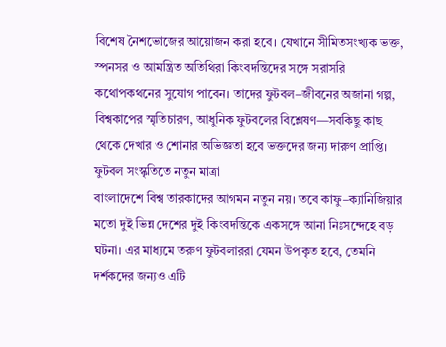বিশেষ নৈশভোজের আয়োজন করা হবে। যেখানে সীমিতসংখ্যক ভক্ত, স্পনসর ও আমন্ত্রিত অতিথিরা কিংবদন্তিদের সঙ্গে সরাসরি কথোপকথনের সুযোগ পাবেন। তাদের ফুটবল–জীবনের অজানা গল্প, বিশ্বকাপের স্মৃতিচারণ, আধুনিক ফুটবলের বিশ্লেষণ—সবকিছু কাছ থেকে দেখার ও শোনার অভিজ্ঞতা হবে ভক্তদের জন্য দারুণ প্রাপ্তি।
ফুটবল সংস্কৃতিতে নতুন মাত্রা
বাংলাদেশে বিশ্ব তারকাদের আগমন নতুন নয়। তবে কাফু–ক্যানিজিয়ার মতো দুই ভিন্ন দেশের দুই কিংবদন্তিকে একসঙ্গে আনা নিঃসন্দেহে বড় ঘটনা। এর মাধ্যমে তরুণ ফুটবলাররা যেমন উপকৃত হবে, তেমনি দর্শকদের জন্যও এটি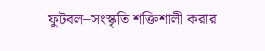ফুটবল–সংস্কৃতি শক্তিশালী করার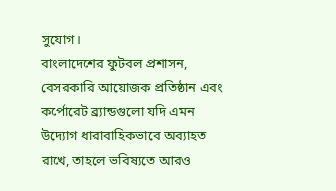সুযোগ।
বাংলাদেশের ফুটবল প্রশাসন, বেসরকারি আয়োজক প্রতিষ্ঠান এবং কর্পোরেট ব্র্যান্ডগুলো যদি এমন উদ্যোগ ধারাবাহিকভাবে অব্যাহত রাখে, তাহলে ভবিষ্যতে আরও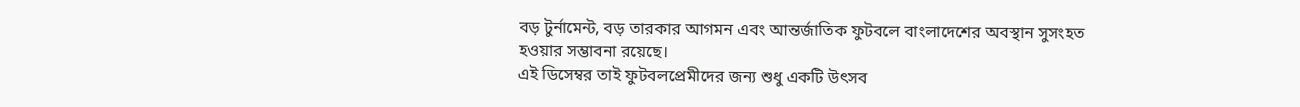বড় টুর্নামেন্ট, বড় তারকার আগমন এবং আন্তর্জাতিক ফুটবলে বাংলাদেশের অবস্থান সুসংহত হওয়ার সম্ভাবনা রয়েছে।
এই ডিসেম্বর তাই ফুটবলপ্রেমীদের জন্য শুধু একটি উৎসব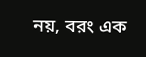নয়, বরং এক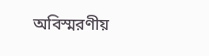অবিস্মরণীয়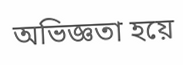অভিজ্ঞতা হয়ে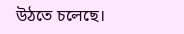উঠতে চলেছে।